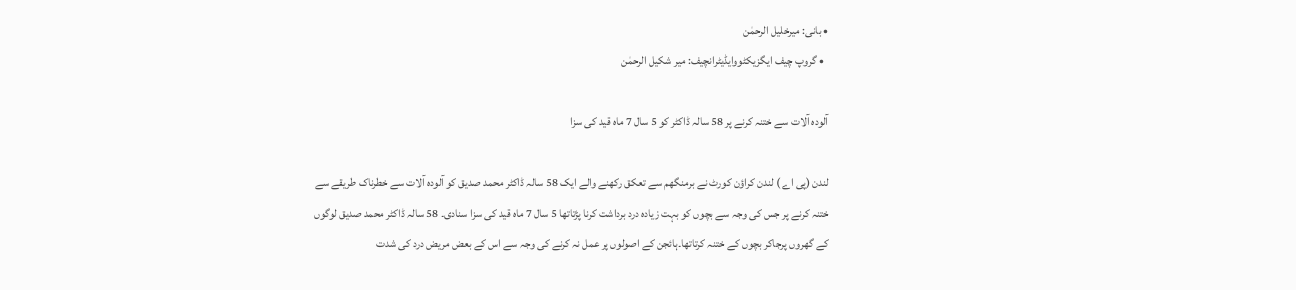• بانی: میرخلیل الرحمٰن
  • گروپ چیف ایگزیکٹووایڈیٹرانچیف: میر شکیل الرحمٰن

آلودہ آلات سے ختنہ کرنے پر 58 سالہ ڈاکٹر کو 5 سال 7 ماہ قید کی سزا

لندن (پی اے ) لندن کراؤن کورٹ نے برمنگھم سے تعکق رکھنے والے ایک 58 سالہ ڈاکٹر محمد صدیق کو آلودہ آلات سے خطرناک طریقے سے ختنہ کرنے پر جس کی وجہ سے بچوں کو بہت زیادہ درد برداشت کرنا پڑتاتھا 5 سال 7 ماہ قید کی سزا سنادی۔ 58 سالہ ڈاکٹر محمد صدیق لوگوں کے گھروں پرجاکر بچوں کے ختنہ کرتاتھا۔ہائجن کے اصولوں پر عمل نہ کرنے کی وجہ سے اس کے بعض مریض درد کی شدت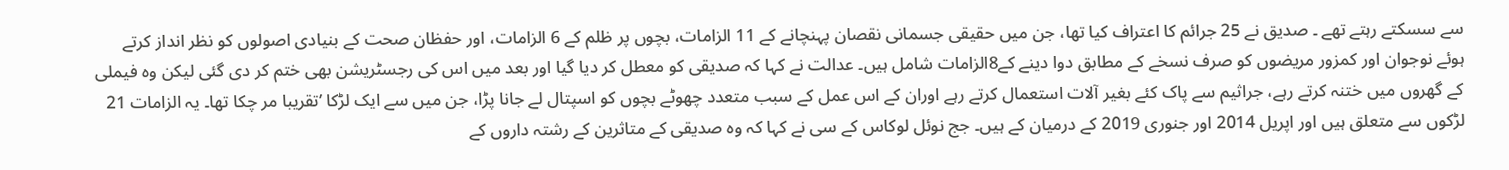سے سسکتے رہتے تھے ۔ صدیق نے 25 جرائم کا اعتراف کیا تھا، جن میں حقیقی جسمانی نقصان پہنچانے کے 11 الزامات، بچوں پر ظلم کے 6 الزامات، اور حفظان صحت کے بنیادی اصولوں کو نظر انداز کرتے ہوئے نوجوان اور کمزور مریضوں کو صرف نسخے کے مطابق دوا دینے کے8الزامات شامل ہیں۔ عدالت نے کہا کہ صدیقی کو معطل کر دیا گیا اور بعد میں اس کی رجسٹریشن بھی ختم کر دی گئی لیکن وہ فیملی کے گھروں میں ختنہ کرتے رہے، جراثیم سے پاک کئے بغیر آلات استعمال کرتے رہے اوران کے اس عمل کے سبب متعدد چھوٹے بچوں کو اسپتال لے جانا پڑا، جن میں سے ایک لڑکا ʼتقریبا مر چکا تھا۔ یہ الزامات 21 لڑکوں سے متعلق ہیں اور اپریل 2014 اور جنوری 2019 کے درمیان کے ہیں۔ جج نوئل لوکاس کے سی نے کہا کہ وہ صدیقی کے متاثرین کے رشتہ داروں کے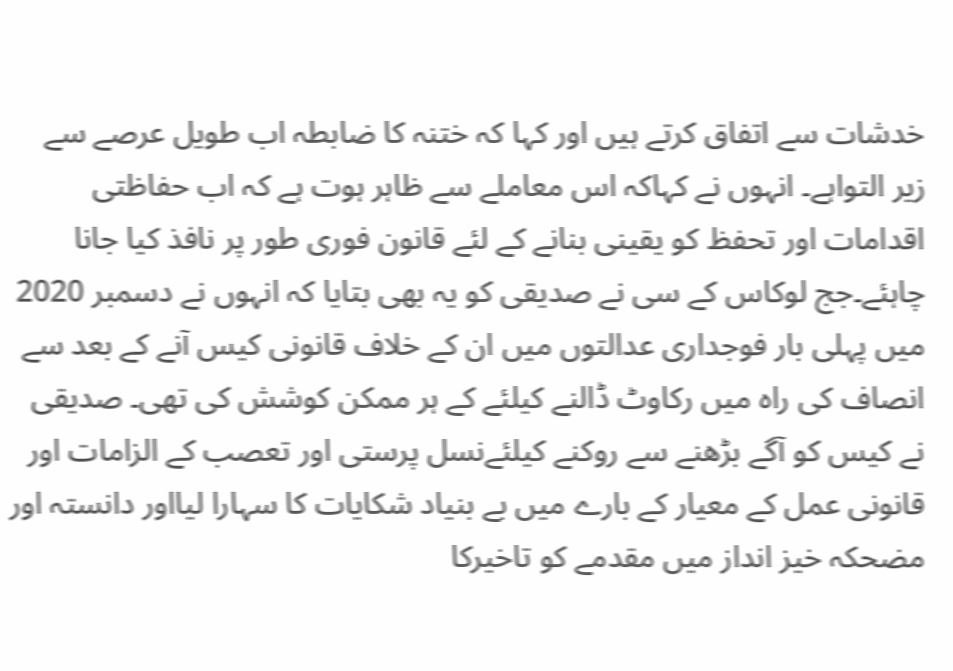خدشات سے اتفاق کرتے ہیں اور کہا کہ ختنہ کا ضابطہ اب طویل عرصے سے زیر التواہے۔ انہوں نے کہاکہ اس معاملے سے ظاہر ہوت ہے کہ اب حفاظتی اقدامات اور تحفظ کو یقینی بنانے کے لئے قانون فوری طور پر نافذ کیا جانا چاہئے۔جج لوکاس کے سی نے صدیقی کو یہ بھی بتایا کہ انہوں نے دسمبر 2020 میں پہلی بار فوجداری عدالتوں میں ان کے خلاف قانونی کیس آنے کے بعد سے انصاف کی راہ میں رکاوٹ ڈالنے کیلئے کے ہر ممکن کوشش کی تھی۔ صدیقی نے کیس کو آگے بڑھنے سے روکنے کیلئےنسل پرستی اور تعصب کے الزامات اور قانونی عمل کے معیار کے بارے میں بے بنیاد شکایات کا سہارا لیااور دانستہ اور مضحکہ خیز انداز میں مقدمے کو تاخیرکا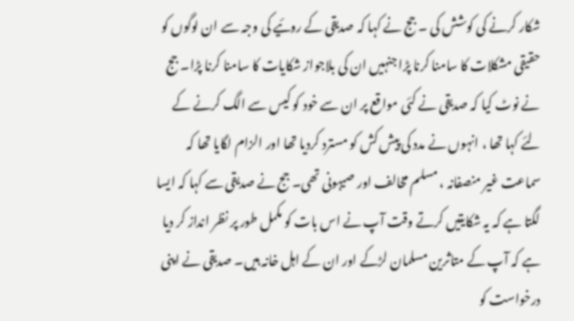شکار کرنے کی کوشش کی ۔ جج نے کہا کہ صدیقی کے روئیے کی وجہ سے ان لوگوں کو حقیقی مشکلات کا سامنا کرنا پڑا جنہیں ان کی بلاجواز شکایات کا سامنا کرنا پڑا۔ جج نے نوٹ کیا کہ صدیقی نے کئی مواقع پر ان سے خود کو کیس سے الگ کرنے کے لئے کہا تھا ، انہوں نے مدد کی پیش کش کو مسترد کردیا تھا اور الزام لگایا تھا کہ سماعت غیر منصفانہ ، مسلم مخالف اور صیہونی تھی۔ جج نے صدیقی سے کہا کہ ایسا لگتا ہے کہ یہ شکایتیں کرتے وقت آپ نے اس بات کو مکمل طور پر نظر انداز کر دیا ہے کہ آپ کے متاثرین مسلمان لڑکے اور ان کے اہل خانہ ہیں۔ صدیقی نے اپنی درخواست کو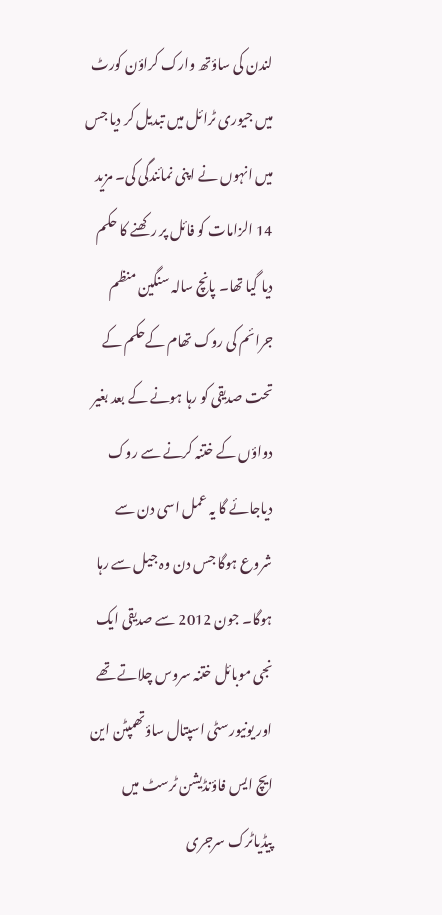لندن کی ساؤتھ وارک کراؤن کورٹ میں جیوری ٹرائل میں تبدیل کر دیا جس میں انہوں نے اپنی نمائندگی کی۔ مزید 14 الزامات کو فائل پر رکھنے کا حکم دیا گیا تھا۔ پانچ سالہ سنگین منظم جرائم کی روک تھام کےحکم کے تحت صدیقی کو رہا ہونے کے بعد بغیر دواؤں کے ختنہ کرنے سے روک دیاجائے گا یہ عمل اسی دن سے شروع ہوگا جس دن وہ جیل سے رہا ہوگا۔ جون 2012 سے صدیقی ایک نجی موبائل ختنہ سروس چلاتے تھے اور یونیورسٹی اسپتال ساؤتھمپٹن این ایچ ایس فاؤنڈیشن ٹرسٹ میں پیڈیاٹرک سرجری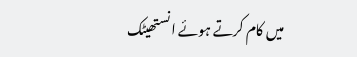میں کام کرتے ہوئے انستھیٹک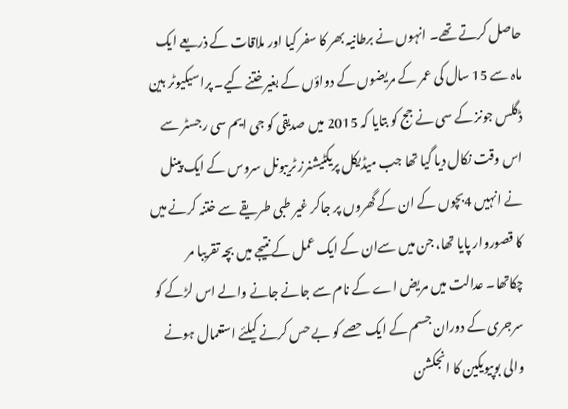حاصل کرتے تھے۔ انہوں نے برطانیہ بھر کا سفر کیا اور ملاقات کے ذریعے ایک ماہ سے 15 سال کی عمر کے مریضوں کے دواؤں کے بغیرختنے کیے۔ پراسیکیوٹر بین ڈگلس جونز کے سی نے جج کو بتایا کہ 2015 میں صدیقی کو جی ایم سی رجسٹر سے اس وقت نکال دیا گیا تھا جب میڈیکل پریکٹیشنرز ٹریبونل سروس کے ایک پینل نے انہیں 4بچوں کے ان کے گھروں پر جاکر غیر طبی طریقے سے ختنہ کرنے میں کا قصوروار پایا تھا، جن میں سےان کے ایک عمل کے نتیجے میں بچہ تقریبا مر چکاتھا۔ عدالت میں مریض اے کے نام سے جانے جانے والے اس لڑکے کو سرجری کے دوران جسم کے ایک حصے کو بے حس کرنے کیلئے استعمال ہونے والی بوپیویکین کا انجکشن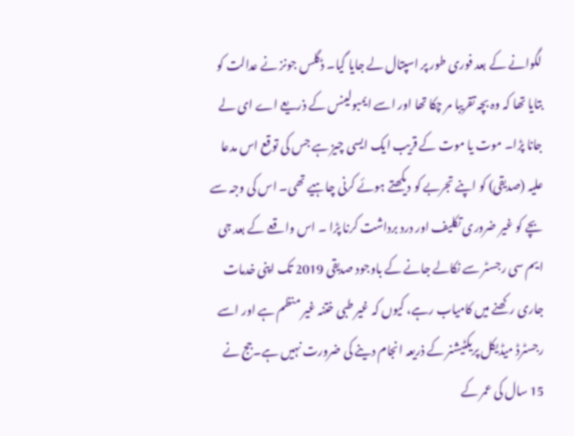لگوانے کے بعد فوری طور پر اسپتال لے جایا گیا۔ ڈگلس جونز نے عدالت کو بتایا تھا کہ وہ بچہ تقریبا مر چکا تھا اور اسے ایمبولینس کے ذریعے اے ای لے جانا پڑا۔ موت یا موت کے قریب ایک ایسی چیز ہے جس کی توقع اس مدعا علیہ (صدیقی) کو اپنے تجربے کو دیکھتے ہوئے کرنی چاہیے تھی۔ اس کی وجہ سے بچے کو غیر ضروری تکلیف اور درد برداشت کرنا پڑا ۔ اس واقعے کے بعد جی ایم سی رجسٹر سے نکالے جانے کے باوجود صدیقی 2019 تک اپنی خدمات جاری رکھنے میں کامیاب رہے، کیوں کہ غیر طبی ختنہ غیر منظم ہے اور اسے رجسٹرڈ میڈیکل پریکٹیشنر کے ذریعہ انجام دینے کی ضرورت نہیں ہے۔جج نے 15 سال کی عمر کے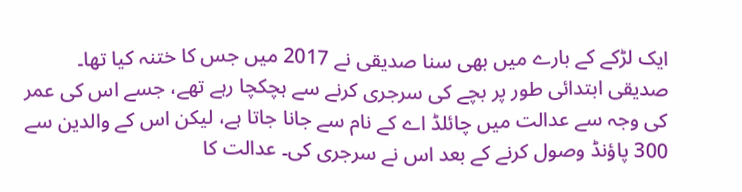ایک لڑکے کے بارے میں بھی سنا صدیقی نے 2017 میں جس کا ختنہ کیا تھا۔ صدیقی ابتدائی طور پر بچے کی سرجری کرنے سے ہچکچا رہے تھے، جسے اس کی عمر کی وجہ سے عدالت میں چائلڈ اے کے نام سے جانا جاتا ہے، لیکن اس کے والدین سے 300 پاؤنڈ وصول کرنے کے بعد اس نے سرجری کی۔ عدالت کا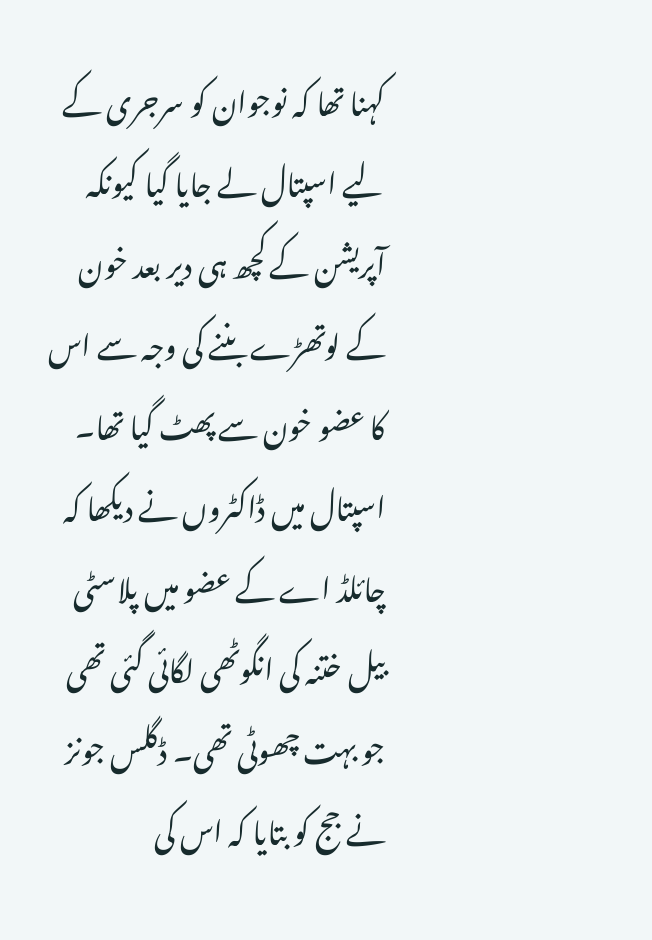کہنا تھا کہ نوجوان کو سرجری کے لیے اسپتال لے جایا گیا کیونکہ آپریشن کے کچھ ہی دیر بعد خون کے لوتھڑے بننے کی وجہ سے اس کا عضو خون سے پھٹ گیا تھا۔ اسپتال میں ڈاکٹروں نے دیکھا کہ چائلڈ اے کے عضو میں پلاسٹی بیل ختنہ کی انگوٹھی لگائی گئی تھی جو بہت چھوٹی تھی۔ ڈگلس جونز نے جج کو بتایا کہ اس کی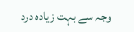وجہ سے بہت زیادہ درد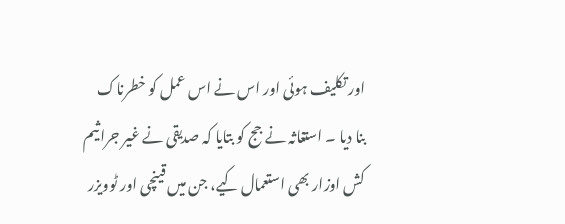اور تکلیف ہوئی اور اس نے اس عمل کو خطرناک بنا دیا ۔ استغاثہ نے جج کو بتایا کہ صدیقی نے غیر جراثیم کش اوزار بھی استعمال کیے، جن میں قینچی اور ٹوویزر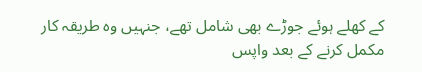کے کھلے ہوئے جوڑے بھی شامل تھے، جنہیں وہ طریقہ کار مکمل کرنے کے بعد واپس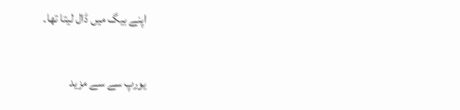اپنے بیگ میں ڈال لیتا تھا۔

یورپ سے سے مزید